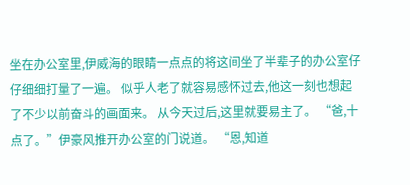坐在办公室里,伊威海的眼睛一点点的将这间坐了半辈子的办公室仔仔细细打量了一遍。 似乎人老了就容易感怀过去,他这一刻也想起了不少以前奋斗的画面来。 从今天过后,这里就要易主了。 “爸,十点了。”伊豪风推开办公室的门说道。 “恩,知道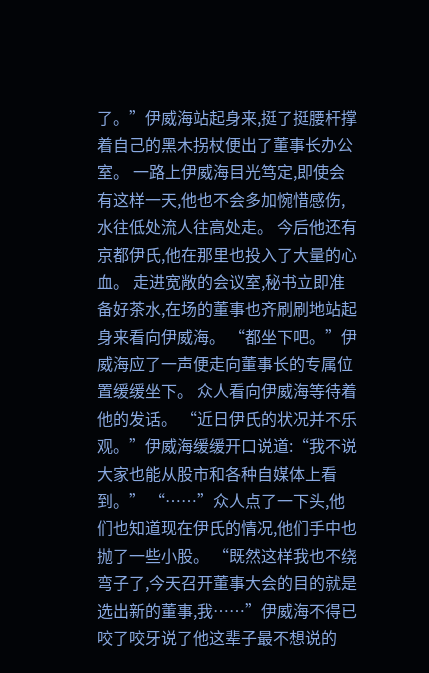了。”伊威海站起身来,挺了挺腰杆撑着自己的黑木拐杖便出了董事长办公室。 一路上伊威海目光笃定,即使会有这样一天,他也不会多加惋惜感伤,水往低处流人往高处走。 今后他还有京都伊氏,他在那里也投入了大量的心血。 走进宽敞的会议室,秘书立即准备好茶水,在场的董事也齐刷刷地站起身来看向伊威海。 “都坐下吧。”伊威海应了一声便走向董事长的专属位置缓缓坐下。 众人看向伊威海等待着他的发话。 “近日伊氏的状况并不乐观。”伊威海缓缓开口说道:“我不说大家也能从股市和各种自媒体上看到。” “……”众人点了一下头,他们也知道现在伊氏的情况,他们手中也抛了一些小股。 “既然这样我也不绕弯子了,今天召开董事大会的目的就是选出新的董事,我……”伊威海不得已咬了咬牙说了他这辈子最不想说的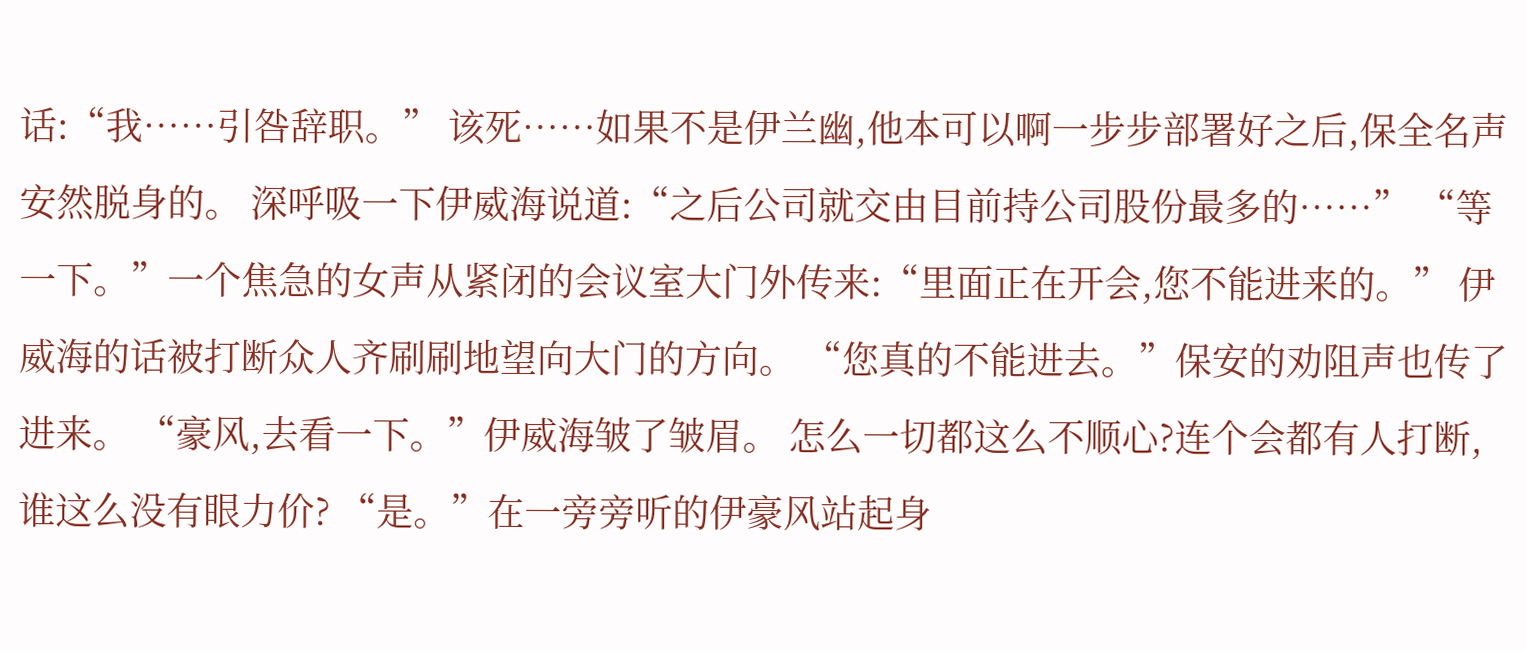话:“我……引咎辞职。” 该死……如果不是伊兰幽,他本可以啊一步步部署好之后,保全名声安然脱身的。 深呼吸一下伊威海说道:“之后公司就交由目前持公司股份最多的……” “等一下。”一个焦急的女声从紧闭的会议室大门外传来:“里面正在开会,您不能进来的。” 伊威海的话被打断众人齐刷刷地望向大门的方向。 “您真的不能进去。”保安的劝阻声也传了进来。 “豪风,去看一下。”伊威海皱了皱眉。 怎么一切都这么不顺心?连个会都有人打断,谁这么没有眼力价? “是。”在一旁旁听的伊豪风站起身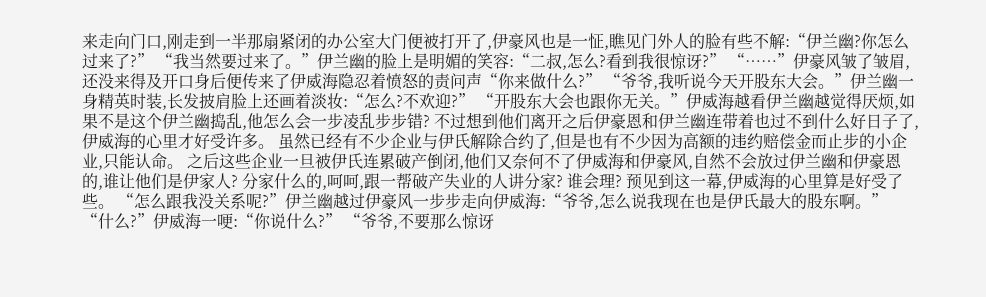来走向门口,刚走到一半那扇紧闭的办公室大门便被打开了,伊豪风也是一怔,瞧见门外人的脸有些不解:“伊兰幽?你怎么过来了?” “我当然要过来了。”伊兰幽的脸上是明媚的笑容:“二叔,怎么?看到我很惊讶?” “……”伊豪风皱了皱眉,还没来得及开口身后便传来了伊威海隐忍着愤怒的责问声“你来做什么?” “爷爷,我听说今天开股东大会。”伊兰幽一身精英时装,长发披肩脸上还画着淡妆:“怎么?不欢迎?” “开股东大会也跟你无关。”伊威海越看伊兰幽越觉得厌烦,如果不是这个伊兰幽捣乱,他怎么会一步凌乱步步错? 不过想到他们离开之后伊豪恩和伊兰幽连带着也过不到什么好日子了,伊威海的心里才好受许多。 虽然已经有不少企业与伊氏解除合约了,但是也有不少因为高额的违约赔偿金而止步的小企业,只能认命。 之后这些企业一旦被伊氏连累破产倒闭,他们又奈何不了伊威海和伊豪风,自然不会放过伊兰幽和伊豪恩的,谁让他们是伊家人? 分家什么的,呵呵,跟一帮破产失业的人讲分家? 谁会理? 预见到这一幕,伊威海的心里算是好受了些。 “怎么跟我没关系呢?”伊兰幽越过伊豪风一步步走向伊威海:“爷爷,怎么说我现在也是伊氏最大的股东啊。” “什么?”伊威海一哽:“你说什么?” “爷爷,不要那么惊讶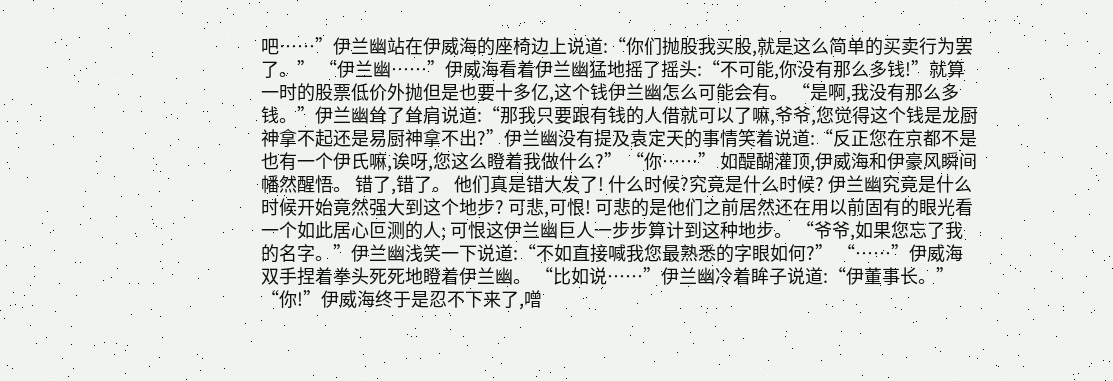吧……”伊兰幽站在伊威海的座椅边上说道:“你们抛股我买股,就是这么简单的买卖行为罢了。” “伊兰幽……”伊威海看着伊兰幽猛地摇了摇头:“不可能,你没有那么多钱!”就算一时的股票低价外抛但是也要十多亿,这个钱伊兰幽怎么可能会有。 “是啊,我没有那么多钱。”伊兰幽耸了耸肩说道:“那我只要跟有钱的人借就可以了嘛,爷爷,您觉得这个钱是龙厨神拿不起还是易厨神拿不出?”伊兰幽没有提及袁定天的事情笑着说道:“反正您在京都不是也有一个伊氏嘛,诶呀,您这么瞪着我做什么?” “你……” 如醍醐灌顶,伊威海和伊豪风瞬间幡然醒悟。 错了,错了。 他们真是错大发了! 什么时候?究竟是什么时候? 伊兰幽究竟是什么时候开始竟然强大到这个地步? 可悲,可恨! 可悲的是他们之前居然还在用以前固有的眼光看一个如此居心叵测的人; 可恨这伊兰幽巨人一步步算计到这种地步。 “爷爷,如果您忘了我的名字。”伊兰幽浅笑一下说道:“不如直接喊我您最熟悉的字眼如何?” “……”伊威海双手捏着拳头死死地瞪着伊兰幽。 “比如说……”伊兰幽冷着眸子说道:“伊董事长。” “你!”伊威海终于是忍不下来了,噌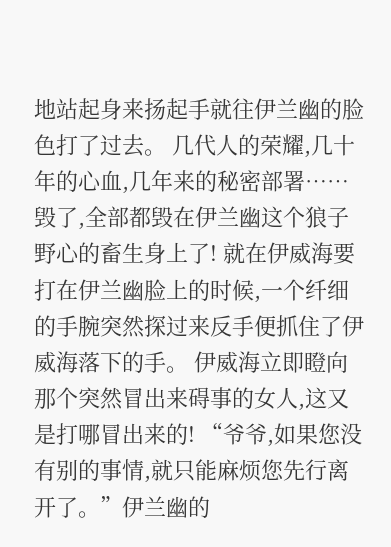地站起身来扬起手就往伊兰幽的脸色打了过去。 几代人的荣耀,几十年的心血,几年来的秘密部署……毁了,全部都毁在伊兰幽这个狼子野心的畜生身上了! 就在伊威海要打在伊兰幽脸上的时候,一个纤细的手腕突然探过来反手便抓住了伊威海落下的手。 伊威海立即瞪向那个突然冒出来碍事的女人,这又是打哪冒出来的! “爷爷,如果您没有别的事情,就只能麻烦您先行离开了。”伊兰幽的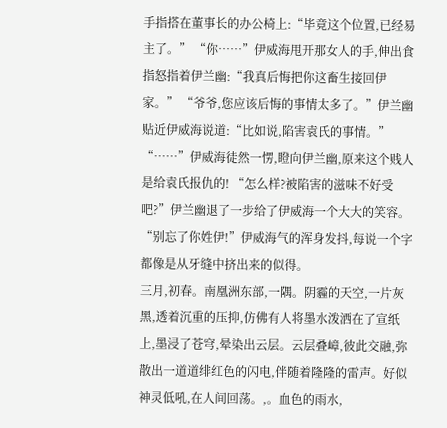手指搭在董事长的办公椅上:“毕竟这个位置,已经易主了。” “你……”伊威海甩开那女人的手,伸出食指怒指着伊兰幽:“我真后悔把你这畜生接回伊家。” “爷爷,您应该后悔的事情太多了。”伊兰幽贴近伊威海说道:“比如说,陷害袁氏的事情。” “……”伊威海徒然一愣,瞪向伊兰幽,原来这个贱人是给袁氏报仇的! “怎么样?被陷害的滋味不好受吧?”伊兰幽退了一步给了伊威海一个大大的笑容。 “别忘了你姓伊!”伊威海气的浑身发抖,每说一个字都像是从牙缝中挤出来的似得。
三月,初春。南凰洲东部,一隅。阴霾的天空,一片灰黑,透着沉重的压抑,仿佛有人将墨水泼洒在了宣纸上,墨浸了苍穹,晕染出云层。云层叠嶂,彼此交融,弥散出一道道绯红色的闪电,伴随着隆隆的雷声。好似神灵低吼,在人间回荡。,。血色的雨水,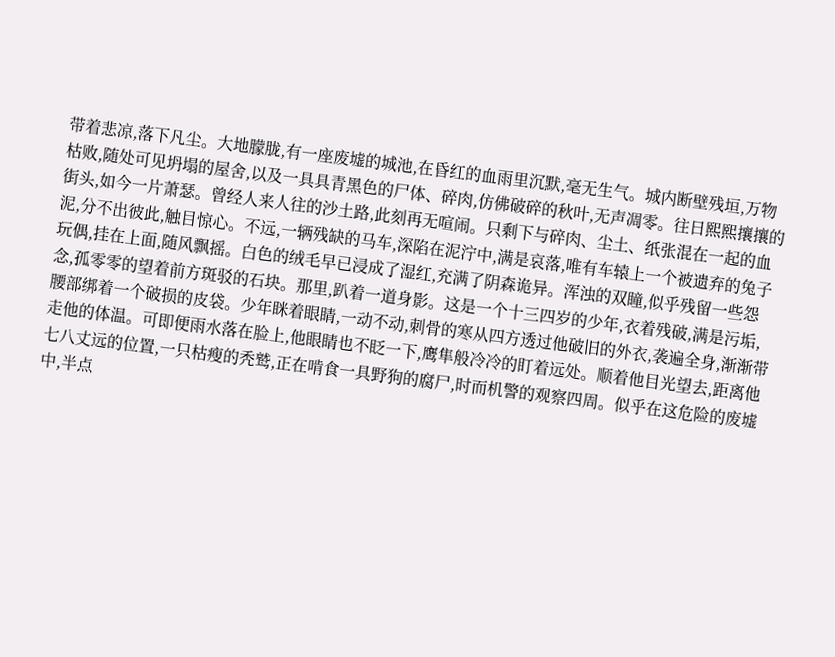带着悲凉,落下凡尘。大地朦胧,有一座废墟的城池,在昏红的血雨里沉默,毫无生气。城内断壁残垣,万物枯败,随处可见坍塌的屋舍,以及一具具青黑色的尸体、碎肉,仿佛破碎的秋叶,无声凋零。往日熙熙攘攘的街头,如今一片萧瑟。曾经人来人往的沙土路,此刻再无喧闹。只剩下与碎肉、尘土、纸张混在一起的血泥,分不出彼此,触目惊心。不远,一辆残缺的马车,深陷在泥泞中,满是哀落,唯有车辕上一个被遗弃的兔子玩偶,挂在上面,随风飘摇。白色的绒毛早已浸成了湿红,充满了阴森诡异。浑浊的双瞳,似乎残留一些怨念,孤零零的望着前方斑驳的石块。那里,趴着一道身影。这是一个十三四岁的少年,衣着残破,满是污垢,腰部绑着一个破损的皮袋。少年眯着眼睛,一动不动,刺骨的寒从四方透过他破旧的外衣,袭遍全身,渐渐带走他的体温。可即便雨水落在脸上,他眼睛也不眨一下,鹰隼般冷冷的盯着远处。顺着他目光望去,距离他七八丈远的位置,一只枯瘦的秃鹫,正在啃食一具野狗的腐尸,时而机警的观察四周。似乎在这危险的废墟中,半点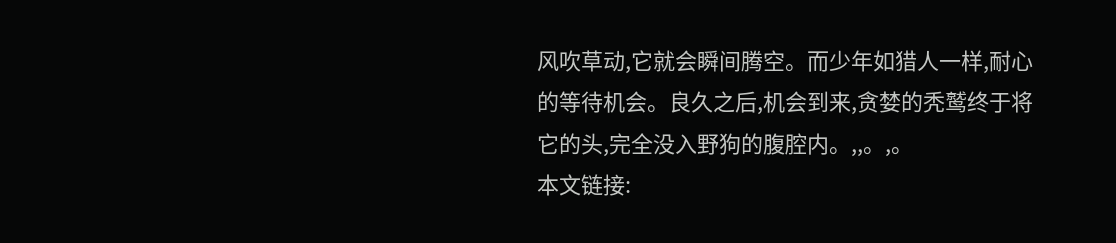风吹草动,它就会瞬间腾空。而少年如猎人一样,耐心的等待机会。良久之后,机会到来,贪婪的秃鹫终于将它的头,完全没入野狗的腹腔内。,,。,。
本文链接: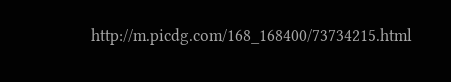http://m.picdg.com/168_168400/73734215.html